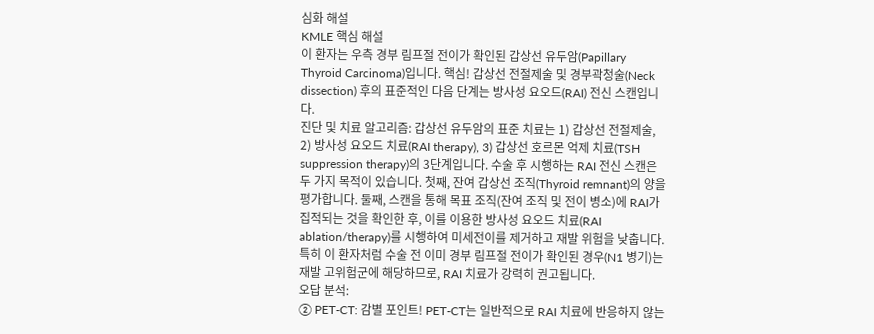심화 해설
KMLE 핵심 해설
이 환자는 우측 경부 림프절 전이가 확인된 갑상선 유두암(Papillary Thyroid Carcinoma)입니다. 핵심! 갑상선 전절제술 및 경부곽청술(Neck dissection) 후의 표준적인 다음 단계는 방사성 요오드(RAI) 전신 스캔입니다.
진단 및 치료 알고리즘: 갑상선 유두암의 표준 치료는 1) 갑상선 전절제술, 2) 방사성 요오드 치료(RAI therapy), 3) 갑상선 호르몬 억제 치료(TSH suppression therapy)의 3단계입니다. 수술 후 시행하는 RAI 전신 스캔은 두 가지 목적이 있습니다. 첫째, 잔여 갑상선 조직(Thyroid remnant)의 양을 평가합니다. 둘째, 스캔을 통해 목표 조직(잔여 조직 및 전이 병소)에 RAI가 집적되는 것을 확인한 후, 이를 이용한 방사성 요오드 치료(RAI ablation/therapy)를 시행하여 미세전이를 제거하고 재발 위험을 낮춥니다. 특히 이 환자처럼 수술 전 이미 경부 림프절 전이가 확인된 경우(N1 병기)는 재발 고위험군에 해당하므로, RAI 치료가 강력히 권고됩니다.
오답 분석:
② PET-CT: 감별 포인트! PET-CT는 일반적으로 RAI 치료에 반응하지 않는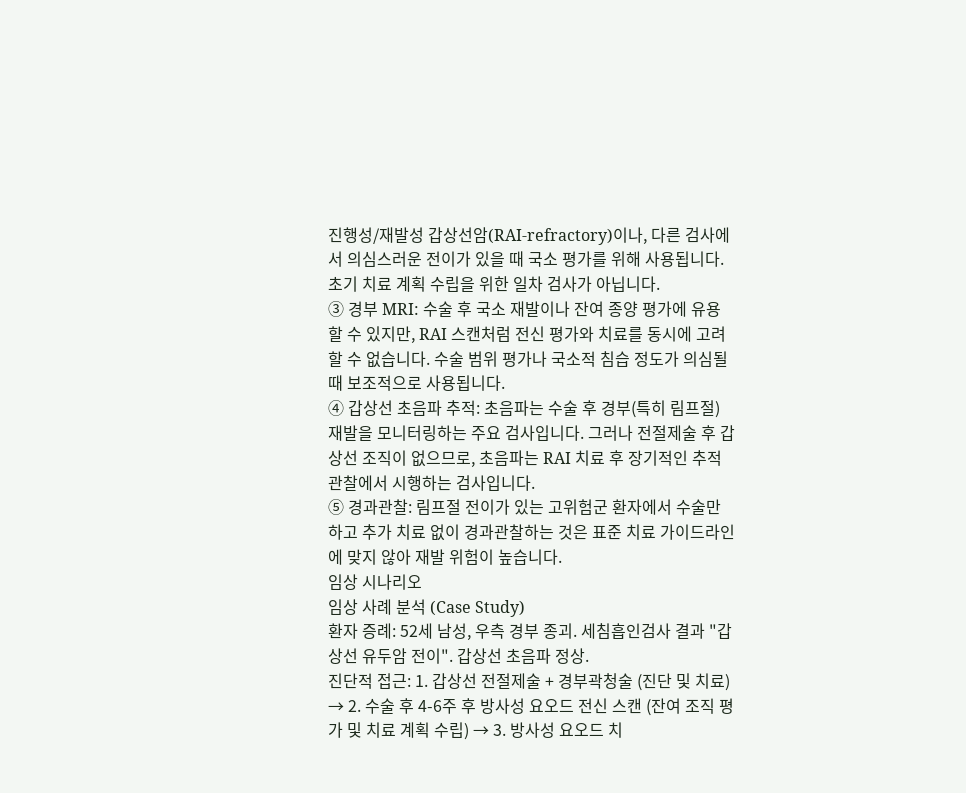진행성/재발성 갑상선암(RAI-refractory)이나, 다른 검사에서 의심스러운 전이가 있을 때 국소 평가를 위해 사용됩니다. 초기 치료 계획 수립을 위한 일차 검사가 아닙니다.
③ 경부 MRI: 수술 후 국소 재발이나 잔여 종양 평가에 유용할 수 있지만, RAI 스캔처럼 전신 평가와 치료를 동시에 고려할 수 없습니다. 수술 범위 평가나 국소적 침습 정도가 의심될 때 보조적으로 사용됩니다.
④ 갑상선 초음파 추적: 초음파는 수술 후 경부(특히 림프절) 재발을 모니터링하는 주요 검사입니다. 그러나 전절제술 후 갑상선 조직이 없으므로, 초음파는 RAI 치료 후 장기적인 추적 관찰에서 시행하는 검사입니다.
⑤ 경과관찰: 림프절 전이가 있는 고위험군 환자에서 수술만 하고 추가 치료 없이 경과관찰하는 것은 표준 치료 가이드라인에 맞지 않아 재발 위험이 높습니다.
임상 시나리오
임상 사례 분석 (Case Study)
환자 증례: 52세 남성, 우측 경부 종괴. 세침흡인검사 결과 "갑상선 유두암 전이". 갑상선 초음파 정상.
진단적 접근: 1. 갑상선 전절제술 + 경부곽청술 (진단 및 치료) → 2. 수술 후 4-6주 후 방사성 요오드 전신 스캔 (잔여 조직 평가 및 치료 계획 수립) → 3. 방사성 요오드 치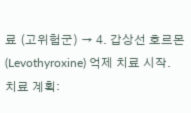료 (고위험군) → 4. 갑상선 호르몬(Levothyroxine) 억제 치료 시작.
치료 계획: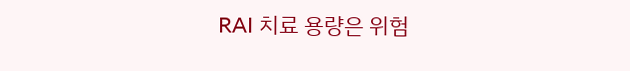RAI 치료 용량은 위험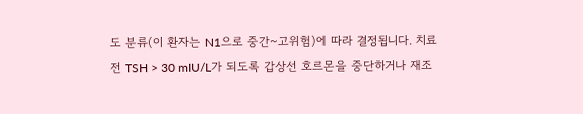도 분류(이 환자는 N1으로 중간~고위험)에 따라 결정됩니다. 치료 전 TSH > 30 mIU/L가 되도록 갑상선 호르몬을 중단하거나 재조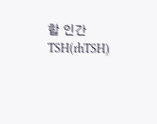합 인간 TSH(rhTSH)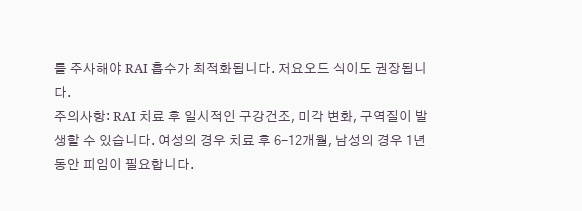를 주사해야 RAI 흡수가 최적화됩니다. 저요오드 식이도 권장됩니다.
주의사항: RAI 치료 후 일시적인 구강건조, 미각 변화, 구역질이 발생할 수 있습니다. 여성의 경우 치료 후 6-12개월, 남성의 경우 1년 동안 피임이 필요합니다.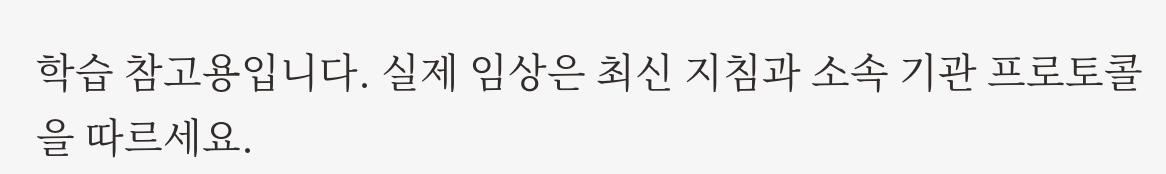학습 참고용입니다. 실제 임상은 최신 지침과 소속 기관 프로토콜을 따르세요.